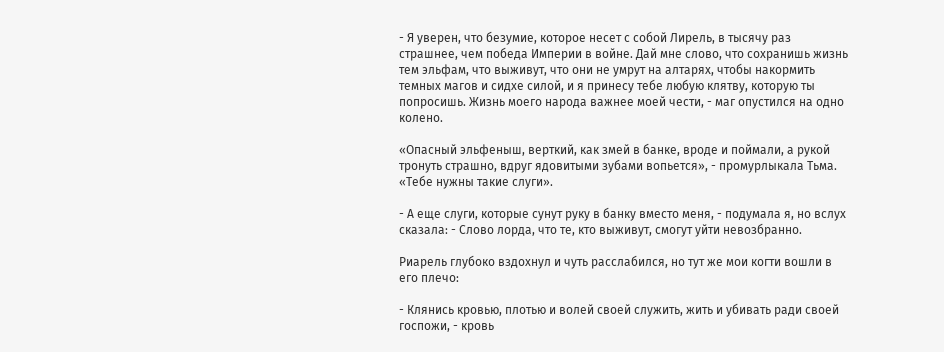- Я уверен, что безумие, которое несет с собой Лирель, в тысячу раз страшнее, чем победа Империи в войне. Дай мне слово, что сохранишь жизнь тем эльфам, что выживут, что они не умрут на алтарях, чтобы накормить темных магов и сидхе силой, и я принесу тебе любую клятву, которую ты попросишь. Жизнь моего народа важнее моей чести, - маг опустился на одно колено.

«Опасный эльфеныш, верткий, как змей в банке, вроде и поймали, а рукой тронуть страшно, вдруг ядовитыми зубами вопьется», - промурлыкала Тьма. «Тебе нужны такие слуги».

- А еще слуги, которые сунут руку в банку вместо меня, - подумала я, но вслух сказала: - Слово лорда, что те, кто выживут, смогут уйти невозбранно.

Риарель глубоко вздохнул и чуть расслабился, но тут же мои когти вошли в его плечо:

- Клянись кровью, плотью и волей своей служить, жить и убивать ради своей госпожи, - кровь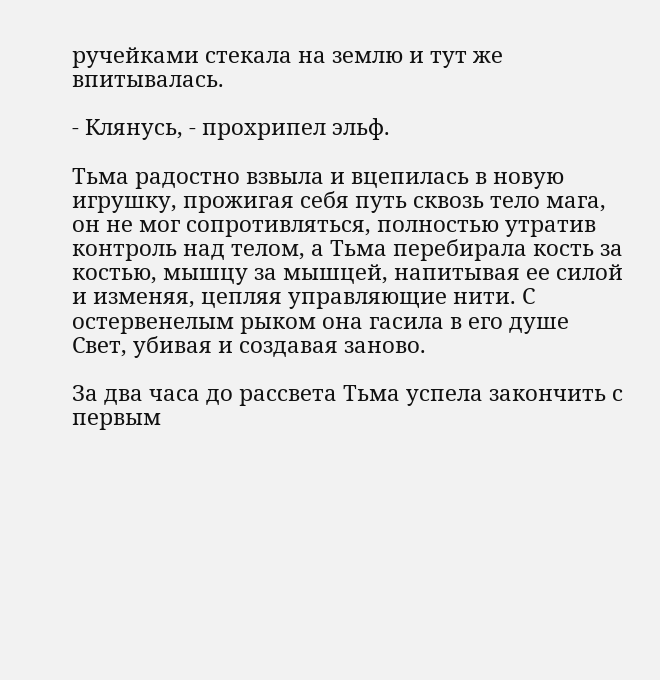ручейками стекала на землю и тут же впитывалась.

- Клянусь, - прохрипел эльф.

Тьма радостно взвыла и вцепилась в новую игрушку, прожигая себя путь сквозь тело мага, он не мог сопротивляться, полностью утратив контроль над телом, а Тьма перебирала кость за костью, мышцу за мышцей, напитывая ее силой и изменяя, цепляя управляющие нити. С остервенелым рыком она гасила в его душе Свет, убивая и создавая заново.

За два часа до рассвета Тьма успела закончить с первым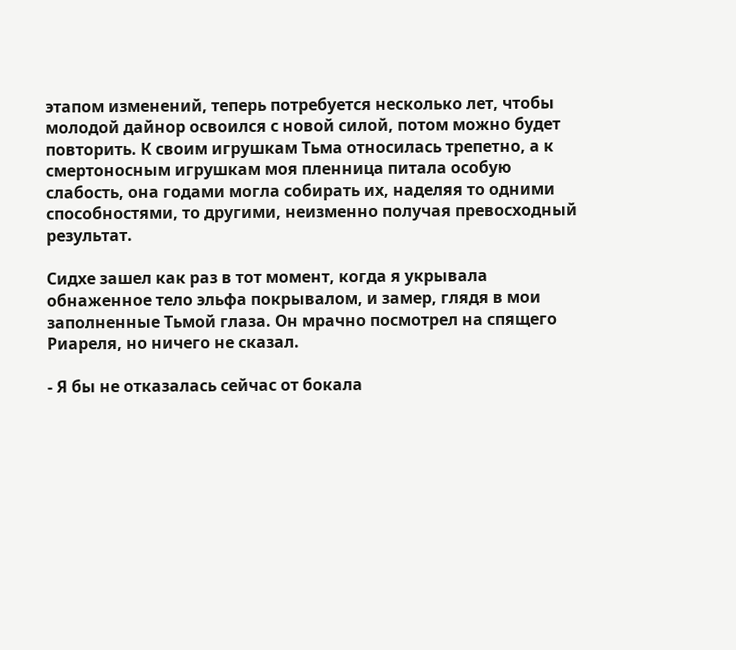этапом изменений, теперь потребуется несколько лет, чтобы молодой дайнор освоился с новой силой, потом можно будет повторить. К своим игрушкам Тьма относилась трепетно, а к смертоносным игрушкам моя пленница питала особую слабость, она годами могла собирать их, наделяя то одними способностями, то другими, неизменно получая превосходный результат.

Сидхе зашел как раз в тот момент, когда я укрывала обнаженное тело эльфа покрывалом, и замер, глядя в мои заполненные Тьмой глаза. Он мрачно посмотрел на спящего Риареля, но ничего не сказал.

- Я бы не отказалась сейчас от бокала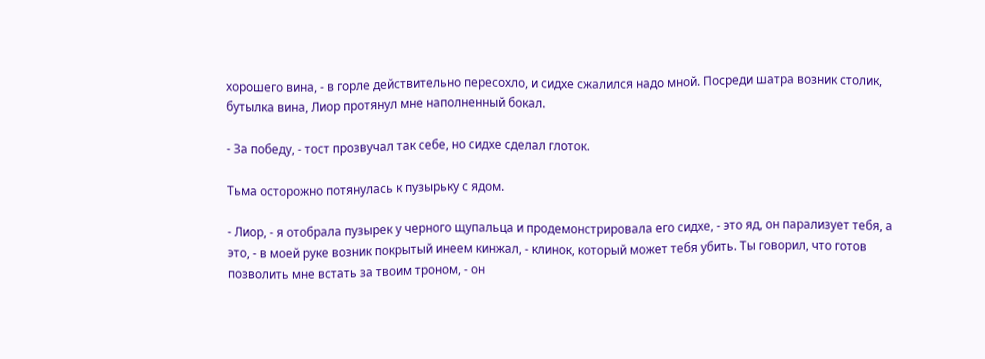хорошего вина, - в горле действительно пересохло, и сидхе сжалился надо мной. Посреди шатра возник столик, бутылка вина, Лиор протянул мне наполненный бокал.

- За победу, - тост прозвучал так себе, но сидхе сделал глоток.

Тьма осторожно потянулась к пузырьку с ядом.

- Лиор, - я отобрала пузырек у черного щупальца и продемонстрировала его сидхе, - это яд, он парализует тебя, а это, - в моей руке возник покрытый инеем кинжал, - клинок, который может тебя убить. Ты говорил, что готов позволить мне встать за твоим троном, - он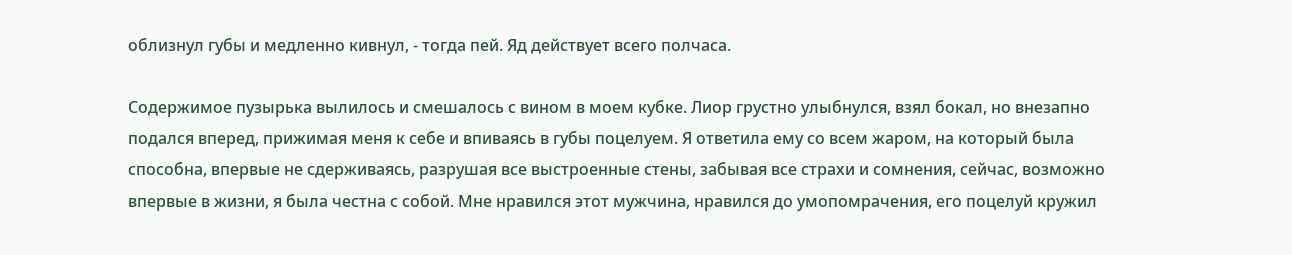облизнул губы и медленно кивнул, - тогда пей. Яд действует всего полчаса.

Содержимое пузырька вылилось и смешалось с вином в моем кубке. Лиор грустно улыбнулся, взял бокал, но внезапно подался вперед, прижимая меня к себе и впиваясь в губы поцелуем. Я ответила ему со всем жаром, на который была способна, впервые не сдерживаясь, разрушая все выстроенные стены, забывая все страхи и сомнения, сейчас, возможно впервые в жизни, я была честна с собой. Мне нравился этот мужчина, нравился до умопомрачения, его поцелуй кружил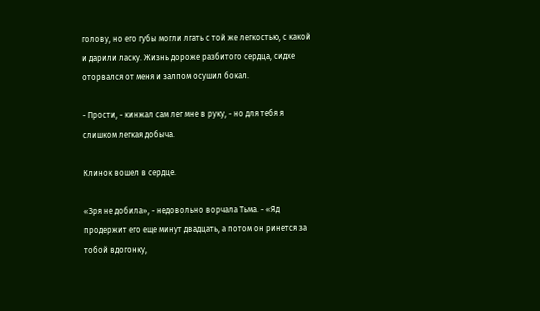голову, но его губы могли лгать с той же легкостью, с какой и дарили ласку. Жизнь дороже разбитого сердца, сидхе оторвался от меня и залпом осушил бокал.

- Прости, - кинжал сам лег мне в руку, - но для тебя я слишком легкая добыча.

Клинок вошел в сердце.

«Зря не добила», - недовольно ворчала Тьма. - «Яд продержит его еще минут двадцать, а потом он ринется за тобой вдогонку,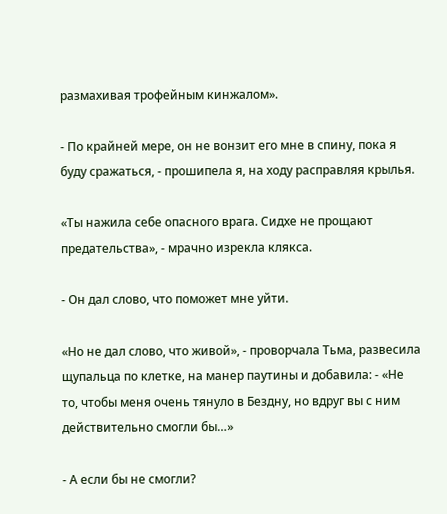размахивая трофейным кинжалом».

- По крайней мере, он не вонзит его мне в спину, пока я буду сражаться, - прошипела я, на ходу расправляя крылья.

«Ты нажила себе опасного врага. Сидхе не прощают предательства», - мрачно изрекла клякса.

- Он дал слово, что поможет мне уйти.

«Но не дал слово, что живой», - проворчала Тьма, развесила щупальца по клетке, на манер паутины и добавила: - «Не то, чтобы меня очень тянуло в Бездну, но вдруг вы с ним действительно смогли бы…»

- А если бы не смогли?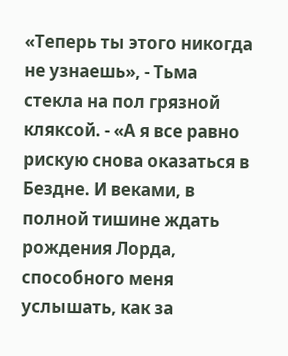«Теперь ты этого никогда не узнаешь», - Тьма стекла на пол грязной кляксой. - «А я все равно рискую снова оказаться в Бездне. И веками, в полной тишине ждать рождения Лорда, способного меня услышать, как за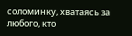соломинку, хватаясь за любого, кто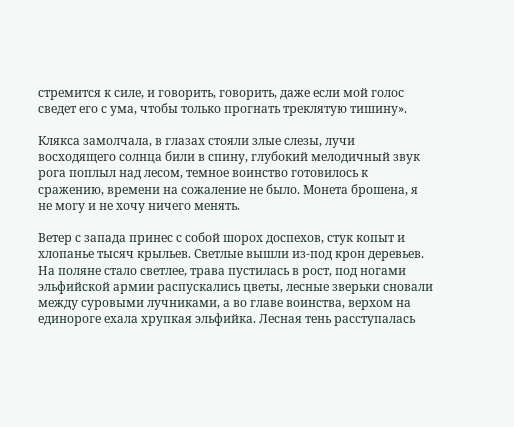стремится к силе, и говорить, говорить, даже если мой голос сведет его с ума, чтобы только прогнать треклятую тишину».

Клякса замолчала, в глазах стояли злые слезы, лучи восходящего солнца били в спину, глубокий мелодичный звук рога поплыл над лесом, темное воинство готовилось к сражению, времени на сожаление не было. Монета брошена, я не могу и не хочу ничего менять.

Ветер с запада принес с собой шорох доспехов, стук копыт и хлопанье тысяч крыльев. Светлые вышли из-под крон деревьев. На поляне стало светлее, трава пустилась в рост, под ногами эльфийской армии распускались цветы, лесные зверьки сновали между суровыми лучниками, а во главе воинства, верхом на единороге ехала хрупкая эльфийка. Лесная тень расступалась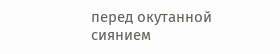перед окутанной сиянием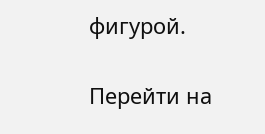фигурой.

Перейти на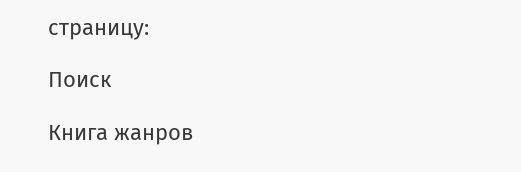страницу:

Поиск

Книга жанров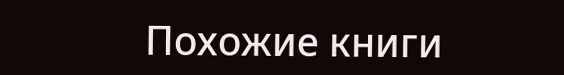Похожие книги